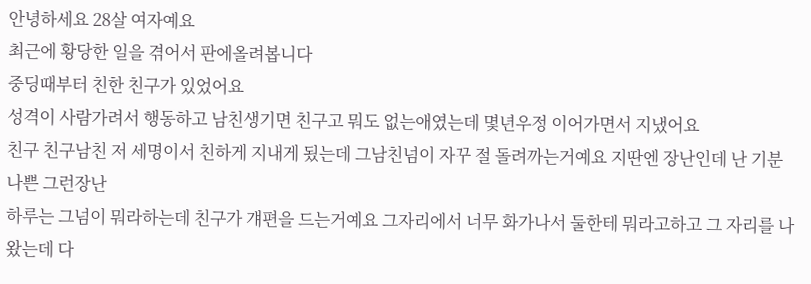안녕하세요 28살 여자예요
최근에 황당한 일을 겪어서 판에올려봅니다
중딩때부터 친한 친구가 있었어요
성격이 사람가려서 행동하고 남친생기면 친구고 뭐도 없는애였는데 몇년우정 이어가면서 지냈어요
친구 친구남친 저 세명이서 친하게 지내게 됬는데 그남친넘이 자꾸 절 돌려까는거예요 지딴엔 장난인데 난 기분나쁜 그런장난
하루는 그넘이 뭐라하는데 친구가 걔편을 드는거예요 그자리에서 너무 화가나서 둘한테 뭐라고하고 그 자리를 나왔는데 다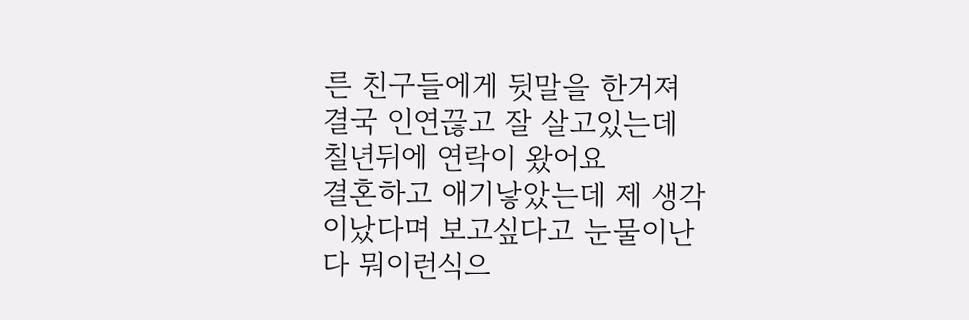른 친구들에게 뒷말을 한거져
결국 인연끊고 잘 살고있는데 칠년뒤에 연락이 왔어요
결혼하고 애기낳았는데 제 생각이났다며 보고싶다고 눈물이난다 뭐이런식으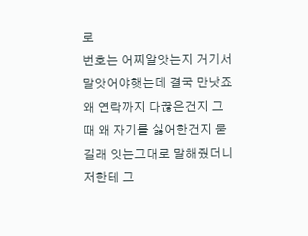로
번호는 어찌알앗는지 거기서 말앗어야햇는데 결국 만낫죠
왜 연락까지 다끊은건지 그때 왜 자기를 싫어한건지 묻길래 잇는그대로 말해줬더니 저한테 그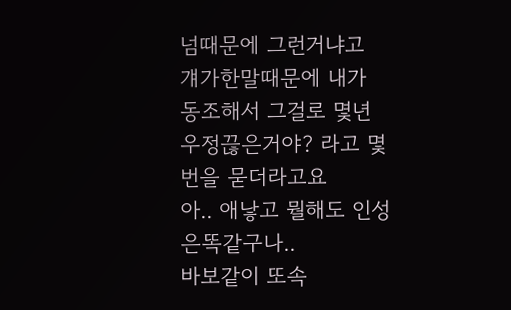넘때문에 그런거냐고 걔가한말때문에 내가 동조해서 그걸로 몇년 우정끊은거야? 라고 몇번을 묻더라고요
아.. 애낳고 뭘해도 인성은똑같구나..
바보같이 또속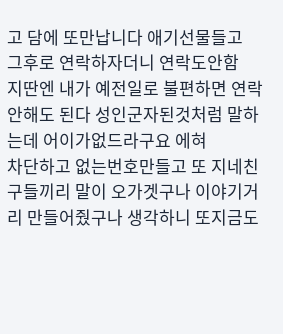고 담에 또만납니다 애기선물들고
그후로 연락하자더니 연락도안함
지딴엔 내가 예전일로 불편하면 연락안해도 된다 성인군자된것처럼 말하는데 어이가없드라구요 에혀
차단하고 없는번호만들고 또 지네친구들끼리 말이 오가겟구나 이야기거리 만들어줬구나 생각하니 또지금도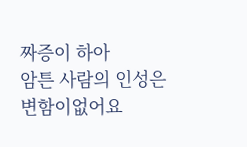짜증이 하아
암튼 사람의 인성은 변함이없어요